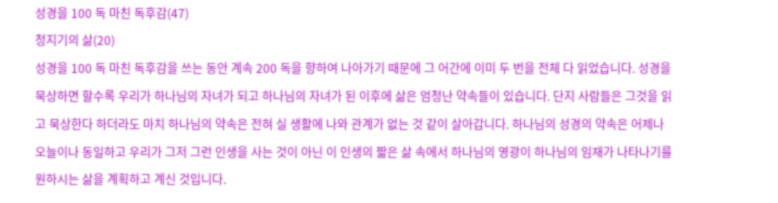성경을 100 독 마친 독후감(47)
청지기의 삶(20)
성경을 100 독 마친 독후감을 쓰는 동안 계속 200 독을 향하여 나아가기 때문에 그 어간에 이미 두 번을 전체 다 읽었습니다. 성경을 묵상하면 할수록 우리가 하나님의 자녀가 되고 하나님의 자녀가 된 이후에 삶은 엄청난 약속들이 있습니다. 단지 사람들은 그것을 읽고 묵상한다 하더라도 마치 하나님의 약속은 전혀 실 생활에 나와 관계가 없는 것 같이 살아갑니다. 하나님의 성경의 약속은 어제나 오늘이나 동일하고 우리가 그저 그런 인생을 사는 것이 아닌 이 인생의 짧은 삶 속에서 하나님의 영광이 하나님의 임재가 나타나기를 원하시는 삶을 계획하고 계신 것입니다.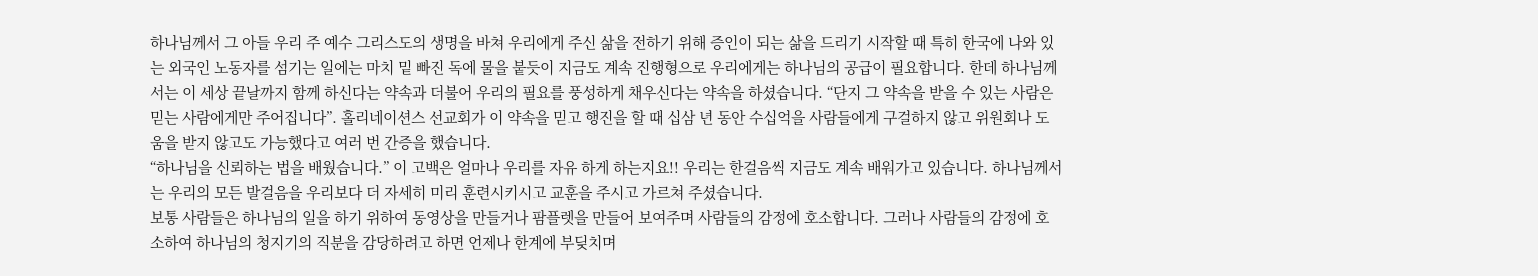하나님께서 그 아들 우리 주 예수 그리스도의 생명을 바쳐 우리에게 주신 삶을 전하기 위해 증인이 되는 삶을 드리기 시작할 때 특히 한국에 나와 있는 외국인 노동자를 섬기는 일에는 마치 밑 빠진 독에 물을 붙듯이 지금도 계속 진행형으로 우리에게는 하나님의 공급이 필요합니다. 한데 하나님께서는 이 세상 끝날까지 함께 하신다는 약속과 더불어 우리의 필요를 풍성하게 채우신다는 약속을 하셨습니다. “단지 그 약속을 받을 수 있는 사람은 믿는 사람에게만 주어집니다”. 홀리네이션스 선교회가 이 약속을 믿고 행진을 할 때 십삼 년 동안 수십억을 사람들에게 구걸하지 않고 위원회나 도움을 받지 않고도 가능했다고 여러 번 간증을 했습니다.
“하나님을 신뢰하는 법을 배웠습니다.” 이 고백은 얼마나 우리를 자유 하게 하는지요!! 우리는 한걸음씩 지금도 계속 배워가고 있습니다. 하나님께서는 우리의 모든 발걸음을 우리보다 더 자세히 미리 훈련시키시고 교훈을 주시고 가르쳐 주셨습니다.
보통 사람들은 하나님의 일을 하기 위하여 동영상을 만들거나 팜플렛을 만들어 보여주며 사람들의 감정에 호소합니다. 그러나 사람들의 감정에 호소하여 하나님의 청지기의 직분을 감당하려고 하면 언제나 한계에 부딪치며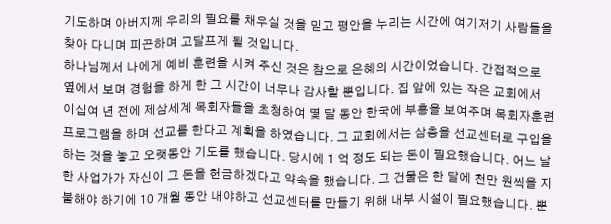기도하며 아버지께 우리의 필요를 채우실 것을 믿고 평안을 누리는 시간에 여기저기 사람들을 찾아 다니며 피곤하며 고달프게 될 것입니다.
하나님께서 나에게 예비 훈련을 시켜 주신 것은 참으로 은혜의 시간이었습니다. 간접적으로 옆에서 보며 경험을 하게 한 그 시간이 너무나 감사할 뿐입니다. 집 앞에 있는 작은 교회에서 이십여 년 전에 제삼세계 목회자들을 초청하여 몇 달 동안 한국에 부흥을 보여주며 목회자훈련 프로그램을 하며 선교를 한다고 계획을 하였습니다. 그 교회에서는 삼층을 선교센터로 구입을 하는 것을 놓고 오랫동안 기도를 했습니다. 당시에 1 억 정도 되는 돈이 필요했습니다. 어느 날 한 사업가가 자신이 그 돈을 헌금하겠다고 약속을 했습니다. 그 건물은 한 달에 천만 원씩을 지불해야 하기에 10 개월 동안 내야하고 선교센터를 만들기 위해 내부 시설이 필요했습니다. 뿐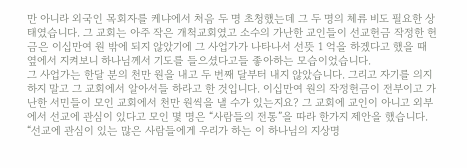만 아니라 외국인 목회자를 케냐에서 처음 두 명 초청했는데 그 두 명의 체류 비도 필요한 상태였습니다. 그 교회는 아주 작은 개척교회였고 소수의 가난한 교인들이 선교헌금 작정한 헌금은 이십만여 원 밖에 되지 않았기에 그 사업가가 나타나서 선뜻 1 억을 하겠다고 했을 때 옆에서 지켜보니 하나님께서 기도를 들으셨다고들 좋아하는 모습이었습니다.
그 사업가는 한달 분의 천만 원을 내고 두 번째 달부터 내지 않았습니다. 그리고 자기를 의지 하지 말고 그 교회에서 알아서들 하라고 한 것입니다. 이십만여 원의 작정헌금이 전부이고 가난한 서민들이 모인 교회에서 천만 원씩을 낼 수가 있는지요? 그 교회에 교인이 아니고 외부에서 선교에 관심이 있다고 모인 몇 명은 “사람들의 전통”을 따라 한가지 제안을 했습니다. “선교에 관심이 있는 많은 사람들에게 우리가 하는 이 하나님의 지상명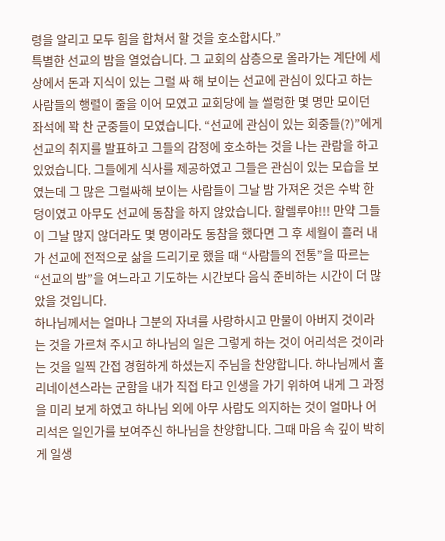령을 알리고 모두 힘을 합쳐서 할 것을 호소합시다.”
특별한 선교의 밤을 열었습니다. 그 교회의 삼층으로 올라가는 계단에 세상에서 돈과 지식이 있는 그럴 싸 해 보이는 선교에 관심이 있다고 하는 사람들의 행렬이 줄을 이어 모였고 교회당에 늘 썰렁한 몇 명만 모이던 좌석에 꽉 찬 군중들이 모였습니다. “선교에 관심이 있는 회중들(?)”에게 선교의 취지를 발표하고 그들의 감정에 호소하는 것을 나는 관람을 하고 있었습니다. 그들에게 식사를 제공하였고 그들은 관심이 있는 모습을 보였는데 그 많은 그럴싸해 보이는 사람들이 그날 밤 가져온 것은 수박 한 덩이였고 아무도 선교에 동참을 하지 않았습니다. 할렐루야!!! 만약 그들이 그날 많지 않더라도 몇 명이라도 동참을 했다면 그 후 세월이 흘러 내가 선교에 전적으로 삶을 드리기로 했을 때 “사람들의 전통”을 따르는 “선교의 밤”을 여느라고 기도하는 시간보다 음식 준비하는 시간이 더 많았을 것입니다.
하나님께서는 얼마나 그분의 자녀를 사랑하시고 만물이 아버지 것이라는 것을 가르쳐 주시고 하나님의 일은 그렇게 하는 것이 어리석은 것이라는 것을 일찍 간접 경험하게 하셨는지 주님을 찬양합니다. 하나님께서 홀리네이션스라는 군함을 내가 직접 타고 인생을 가기 위하여 내게 그 과정을 미리 보게 하였고 하나님 외에 아무 사람도 의지하는 것이 얼마나 어리석은 일인가를 보여주신 하나님을 찬양합니다. 그때 마음 속 깊이 박히게 일생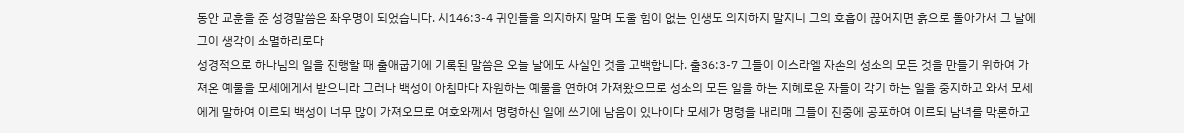동안 교훈을 준 성경말씀은 좌우명이 되었습니다. 시146:3-4 귀인들을 의지하지 말며 도울 힘이 없는 인생도 의지하지 말지니 그의 호흡이 끊어지면 흙으로 돌아가서 그 날에 그이 생각이 소멸하리로다
성경적으로 하나님의 일을 진행할 때 출애굽기에 기록된 말씀은 오늘 날에도 사실인 것을 고백합니다. 출36:3-7 그들이 이스라엘 자손의 성소의 모든 것을 만들기 위하여 가져온 예물을 모세에게서 받으니라 그러나 백성이 아침마다 자원하는 예물을 연하여 가져왔으므로 성소의 모든 일을 하는 지혜로운 자들이 각기 하는 일을 중지하고 와서 모세에게 말하여 이르되 백성이 너무 많이 가져오므로 여호와께서 명령하신 일에 쓰기에 남음이 있나이다 모세가 명령을 내리매 그들이 진중에 공포하여 이르되 남녀를 막론하고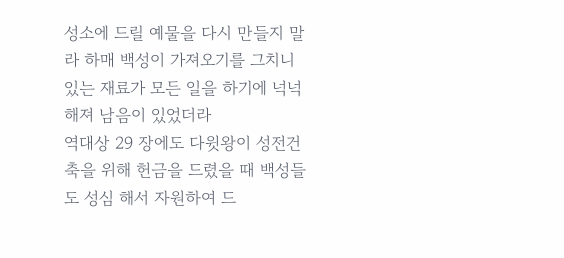성소에 드릴 예물을 다시 만들지 말라 하매 백성이 가져오기를 그치니 있는 재료가 모든 일을 하기에 넉넉해져 남음이 있었더라
역대상 29 장에도 다윗왕이 성전건축을 위해 헌금을 드렸을 때 백성들도 성심 해서 자원하여 드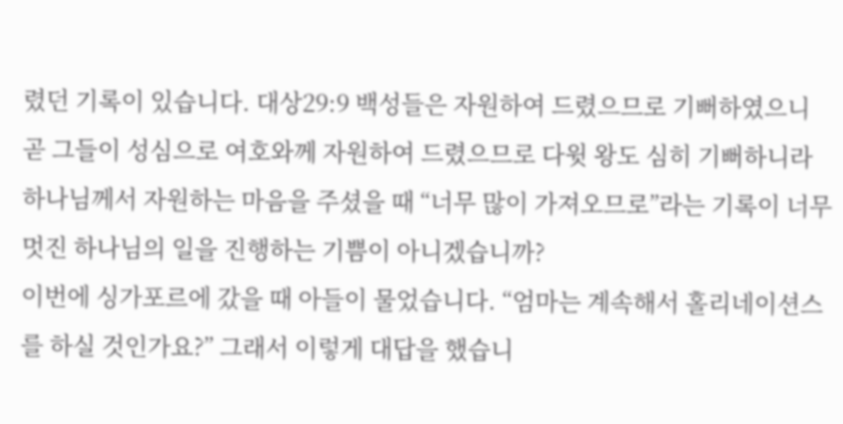렸던 기록이 있습니다. 대상29:9 백성들은 자원하여 드렸으므로 기뻐하였으니 곧 그들이 성심으로 여호와께 자원하여 드렸으므로 다윗 왕도 심히 기뻐하니라 하나님께서 자원하는 마음을 주셨을 때 “너무 많이 가져오므로”라는 기록이 너무 멋진 하나님의 일을 진행하는 기쁨이 아니겠습니까?
이번에 싱가포르에 갔을 때 아들이 물었습니다. “엄마는 계속해서 홀리네이션스를 하실 것인가요?” 그래서 이렇게 대답을 했습니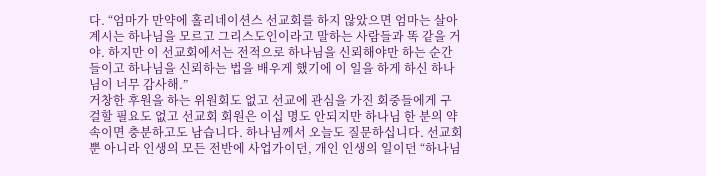다. “엄마가 만약에 홀리네이션스 선교회를 하지 않았으면 엄마는 살아계시는 하나님을 모르고 그리스도인이라고 말하는 사람들과 똑 같을 거야. 하지만 이 선교회에서는 전적으로 하나님을 신뢰해야만 하는 순간들이고 하나님을 신뢰하는 법을 배우게 했기에 이 일을 하게 하신 하나님이 너무 감사해.”
거창한 후원을 하는 위원회도 없고 선교에 관심을 가진 회중들에게 구걸할 필요도 없고 선교회 회원은 이십 명도 안되지만 하나님 한 분의 약속이면 충분하고도 남습니다. 하나님께서 오늘도 질문하십니다. 선교회뿐 아니라 인생의 모든 전반에 사업가이던, 개인 인생의 일이던 “하나님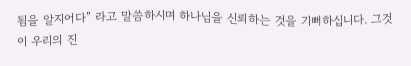됨을 알지어다” 라고 말씀하시며 하나님을 신뢰하는 것을 기뻐하십니다. 그것이 우리의 진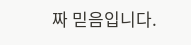짜 믿음입니다.